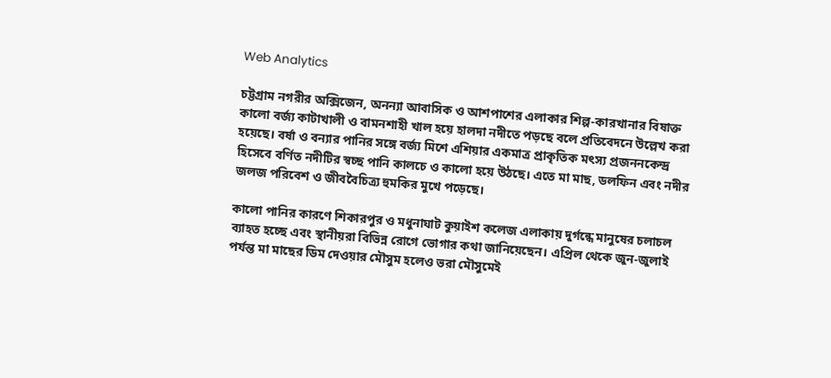Web Analytics

চট্টগ্রাম নগরীর অক্সিজেন, অনন্যা আবাসিক ও আশপাশের এলাকার শিল্প-কারখানার বিষাক্ত কালো বর্জ্য কাটাখালী ও বামনশাহী খাল হয়ে হালদা নদীতে পড়ছে বলে প্রতিবেদনে উল্লেখ করা হয়েছে। বর্ষা ও বন্যার পানির সঙ্গে বর্জ্য মিশে এশিয়ার একমাত্র প্রাকৃতিক মৎস্য প্রজননকেন্দ্র হিসেবে বর্ণিত নদীটির স্বচ্ছ পানি কালচে ও কালো হয়ে উঠছে। এতে মা মাছ, ডলফিন এবং নদীর জলজ পরিবেশ ও জীববৈচিত্র্য হুমকির মুখে পড়েছে।

কালো পানির কারণে শিকারপুর ও মধুনাঘাট কুয়াইশ কলেজ এলাকায় দুর্গন্ধে মানুষের চলাচল ব্যাহত হচ্ছে এবং স্থানীয়রা বিভিন্ন রোগে ভোগার কথা জানিয়েছেন। এপ্রিল থেকে জুন-জুলাই পর্যন্ত মা মাছের ডিম দেওয়ার মৌসুম হলেও ভরা মৌসুমেই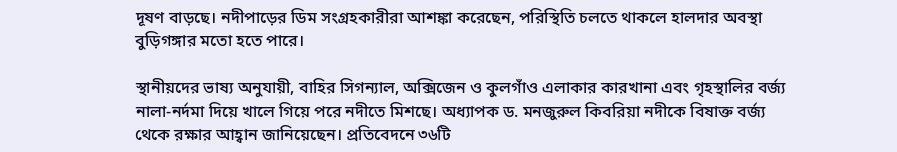দূষণ বাড়ছে। নদীপাড়ের ডিম সংগ্রহকারীরা আশঙ্কা করেছেন, পরিস্থিতি চলতে থাকলে হালদার অবস্থা বুড়িগঙ্গার মতো হতে পারে।

স্থানীয়দের ভাষ্য অনুযায়ী, বাহির সিগন্যাল, অক্সিজেন ও কুলগাঁও এলাকার কারখানা এবং গৃহস্থালির বর্জ্য নালা-নর্দমা দিয়ে খালে গিয়ে পরে নদীতে মিশছে। অধ্যাপক ড. মনজুরুল কিবরিয়া নদীকে বিষাক্ত বর্জ্য থেকে রক্ষার আহ্বান জানিয়েছেন। প্রতিবেদনে ৩৬টি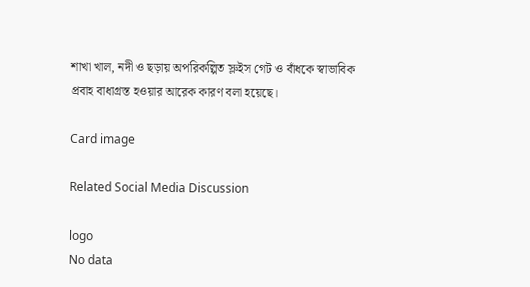শাখা খাল, নদী ও ছড়ায় অপরিকল্পিত স্লুইস গেট ও বাঁধকে স্বাভাবিক প্রবাহ বাধাগ্রস্ত হওয়ার আরেক কারণ বলা হয়েছে।

Card image

Related Social Media Discussion

logo
No data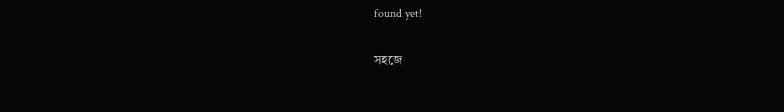found yet!

সহজে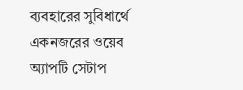ব্যবহারের সুবিধার্থে একনজরের ওয়েব অ্যাপটি সেটাপ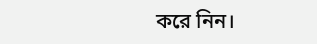করে নিন।